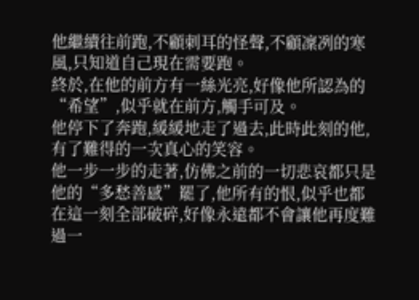他繼續往前跑,不顧刺耳的怪聲,不顧凜冽的寒風,只知道自己現在需要跑。
終於,在他的前方有一絲光亮,好像他所認為的“希望”,似乎就在前方,觸手可及。
他停下了奔跑,緩緩地走了過去,此時此刻的他,有了難得的一次真心的笑容。
他一步一步的走著,仿佛之前的一切悲哀都只是他的“多愁善感”罷了,他所有的恨,似乎也都在這一刻全部破碎,好像永遠都不會讓他再度難過一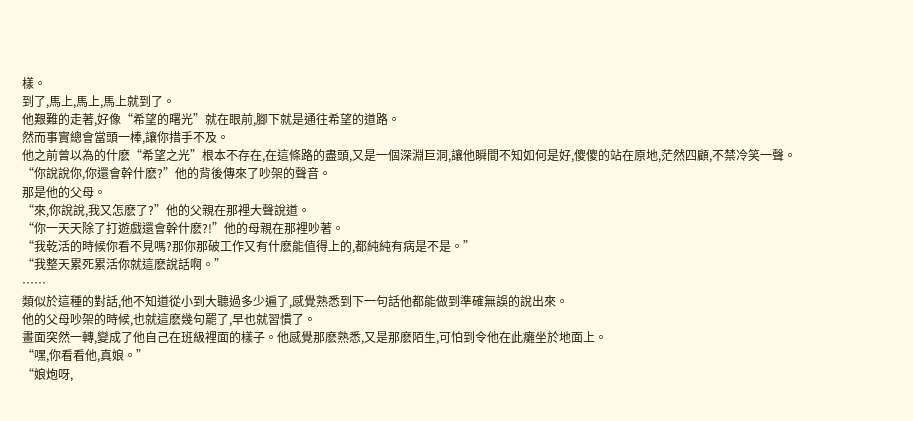樣。
到了,馬上,馬上,馬上就到了。
他艱難的走著,好像“希望的曙光”就在眼前,腳下就是通往希望的道路。
然而事實總會當頭一棒,讓你措手不及。
他之前曾以為的什麽“希望之光”根本不存在,在這條路的盡頭,又是一個深淵巨洞,讓他瞬間不知如何是好,傻傻的站在原地,茫然四顧,不禁冷笑一聲。
“你說說你,你還會幹什麽?”他的背後傳來了吵架的聲音。
那是他的父母。
“來,你說說,我又怎麽了?”他的父親在那裡大聲說道。
“你一天天除了打遊戲還會幹什麽?!”他的母親在那裡吵著。
“我乾活的時候你看不見嗎?那你那破工作又有什麽能值得上的,都純純有病是不是。”
“我整天累死累活你就這麽說話啊。”
……
類似於這種的對話,他不知道從小到大聽過多少遍了,感覺熟悉到下一句話他都能做到準確無誤的說出來。
他的父母吵架的時候,也就這麽幾句罷了,早也就習慣了。
畫面突然一轉,變成了他自己在班級裡面的樣子。他感覺那麽熟悉,又是那麽陌生,可怕到令他在此癱坐於地面上。
“嘿,你看看他,真娘。”
“娘炮呀,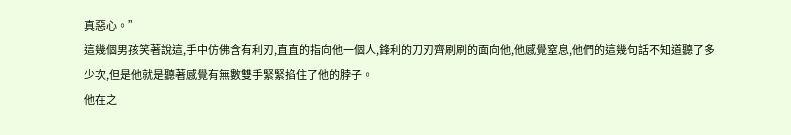真惡心。”
這幾個男孩笑著說這,手中仿佛含有利刃,直直的指向他一個人,鋒利的刀刃齊刷刷的面向他,他感覺窒息,他們的這幾句話不知道聽了多少次,但是他就是聽著感覺有無數雙手緊緊掐住了他的脖子。
他在之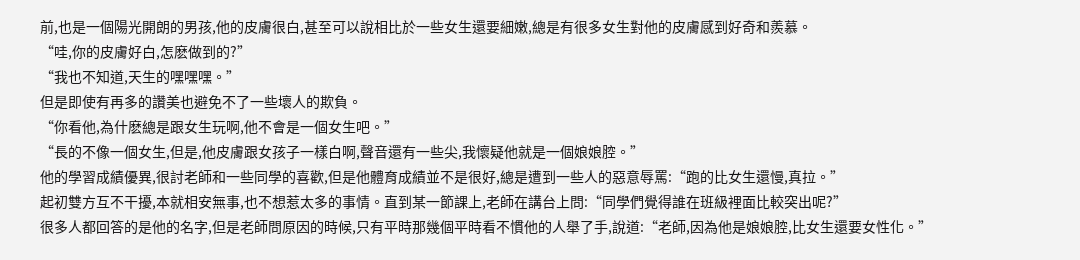前,也是一個陽光開朗的男孩,他的皮膚很白,甚至可以說相比於一些女生還要細嫩,總是有很多女生對他的皮膚感到好奇和羨慕。
“哇,你的皮膚好白,怎麽做到的?”
“我也不知道,天生的嘿嘿嘿。”
但是即使有再多的讚美也避免不了一些壞人的欺負。
“你看他,為什麽總是跟女生玩啊,他不會是一個女生吧。”
“長的不像一個女生,但是,他皮膚跟女孩子一樣白啊,聲音還有一些尖,我懷疑他就是一個娘娘腔。”
他的學習成績優異,很討老師和一些同學的喜歡,但是他體育成績並不是很好,總是遭到一些人的惡意辱罵:“跑的比女生還慢,真拉。”
起初雙方互不干擾,本就相安無事,也不想惹太多的事情。直到某一節課上,老師在講台上問:“同學們覺得誰在班級裡面比較突出呢?”
很多人都回答的是他的名字,但是老師問原因的時候,只有平時那幾個平時看不慣他的人舉了手,說道:“老師,因為他是娘娘腔,比女生還要女性化。”